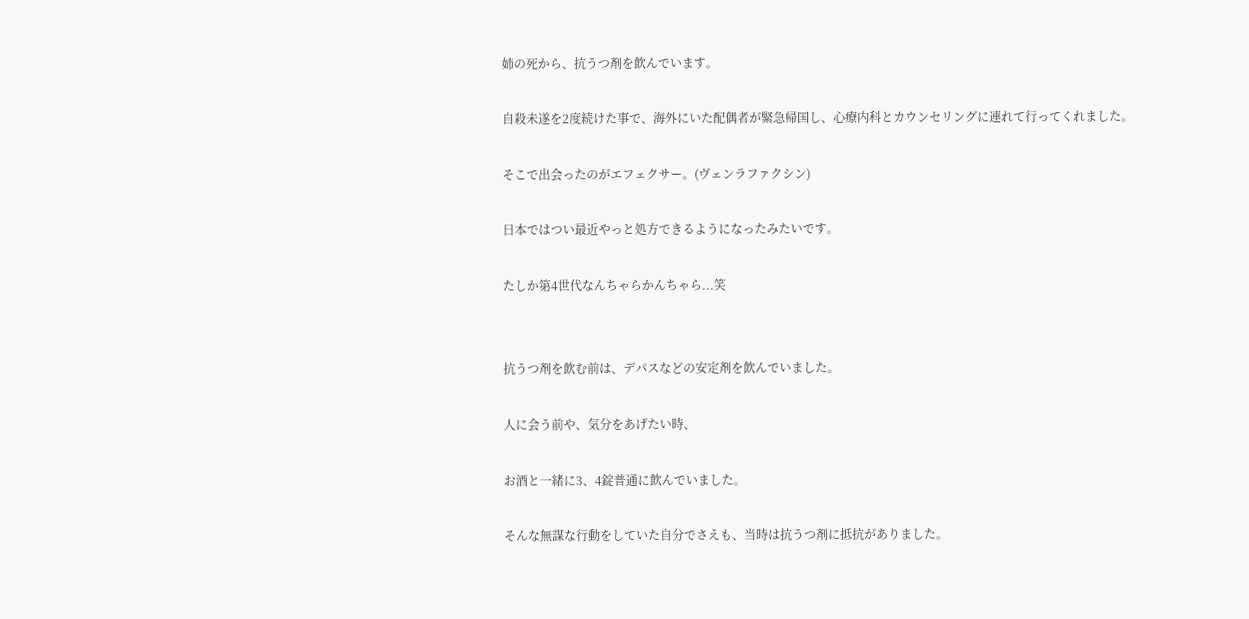姉の死から、抗うつ剤を飲んでいます。

自殺未遂を2度続けた事で、海外にいた配偶者が緊急帰国し、心療内科とカウンセリングに連れて行ってくれました。

そこで出会ったのがエフェクサー。(ヴェンラファクシン)

日本ではつい最近やっと処方できるようになったみたいです。

たしか第4世代なんちゃらかんちゃら...笑


抗うつ剤を飲む前は、デパスなどの安定剤を飲んでいました。

人に会う前や、気分をあげたい時、

お酒と一緒に3、4錠普通に飲んでいました。

そんな無謀な行動をしていた自分でさえも、当時は抗うつ剤に抵抗がありました。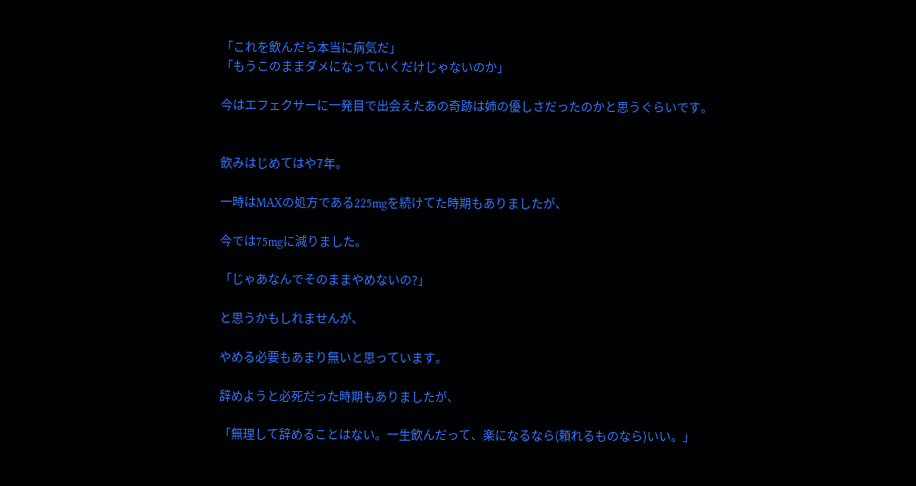「これを飲んだら本当に病気だ」
「もうこのままダメになっていくだけじゃないのか」

今はエフェクサーに一発目で出会えたあの奇跡は姉の優しさだったのかと思うぐらいです。


飲みはじめてはや7年。

一時はMAXの処方である225mgを続けてた時期もありましたが、

今では75mgに減りました。

「じゃあなんでそのままやめないの?」

と思うかもしれませんが、

やめる必要もあまり無いと思っています。

辞めようと必死だった時期もありましたが、

「無理して辞めることはない。一生飲んだって、楽になるなら(頼れるものなら)いい。」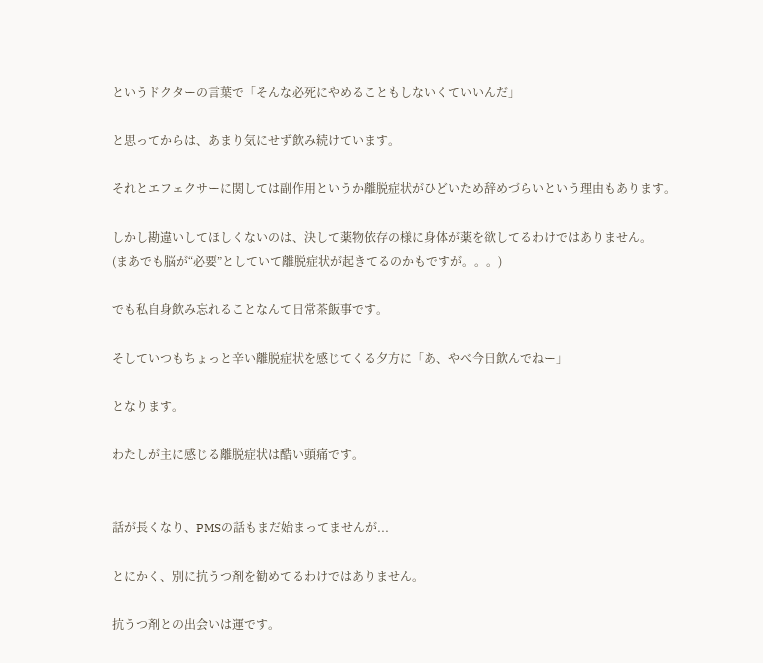というドクターの言葉で「そんな必死にやめることもしないくていいんだ」

と思ってからは、あまり気にせず飲み続けています。

それとエフェクサーに関しては副作用というか離脱症状がひどいため辞めづらいという理由もあります。

しかし勘違いしてほしくないのは、決して薬物依存の様に身体が薬を欲してるわけではありません。
(まあでも脳が“必要”としていて離脱症状が起きてるのかもですが。。。)

でも私自身飲み忘れることなんて日常茶飯事です。

そしていつもちょっと辛い離脱症状を感じてくる夕方に「あ、やべ今日飲んでねー」

となります。

わたしが主に感じる離脱症状は酷い頭痛です。


話が長くなり、PMSの話もまだ始まってませんが...

とにかく、別に抗うつ剤を勧めてるわけではありません。

抗うつ剤との出会いは運です。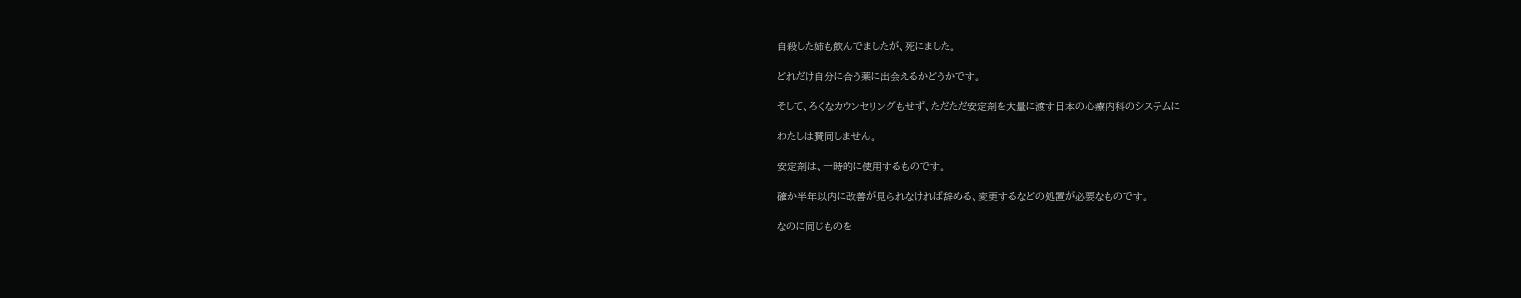自殺した姉も飲んでましたが、死にました。

どれだけ自分に合う薬に出会えるかどうかです。

そして、ろくなカウンセリングもせず、ただただ安定剤を大量に渡す日本の心療内科のシステムに

わたしは賛同しません。

安定剤は、一時的に使用するものです。

確か半年以内に改善が見られなければ辞める、変更するなどの処置が必要なものです。

なのに同じものを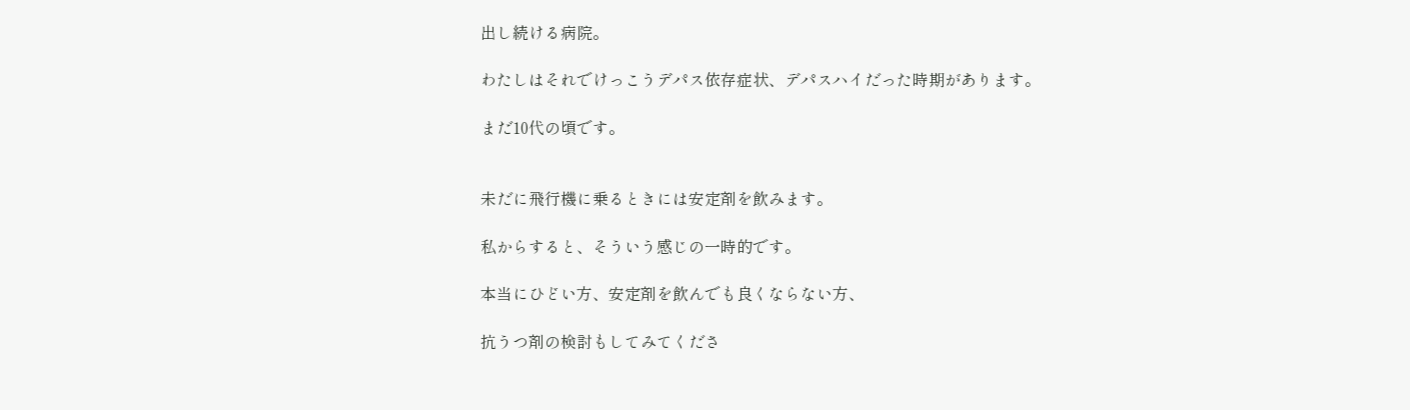出し続ける病院。

わたしはそれでけっこうデパス依存症状、デパスハイだった時期があります。

まだ10代の頃です。


未だに飛行機に乗るときには安定剤を飲みます。

私からすると、そういう感じの一時的です。

本当にひどい方、安定剤を飲んでも良くならない方、

抗うつ剤の検討もしてみてくださ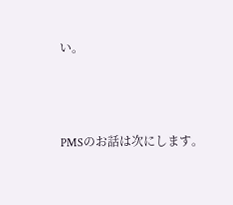い。




PMSのお話は次にします。